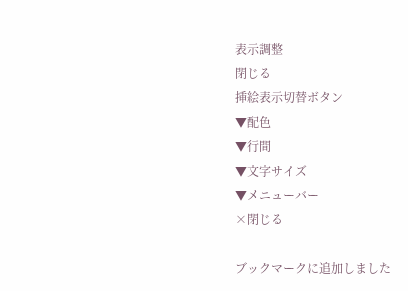表示調整
閉じる
挿絵表示切替ボタン
▼配色
▼行間
▼文字サイズ
▼メニューバー
×閉じる

ブックマークに追加しました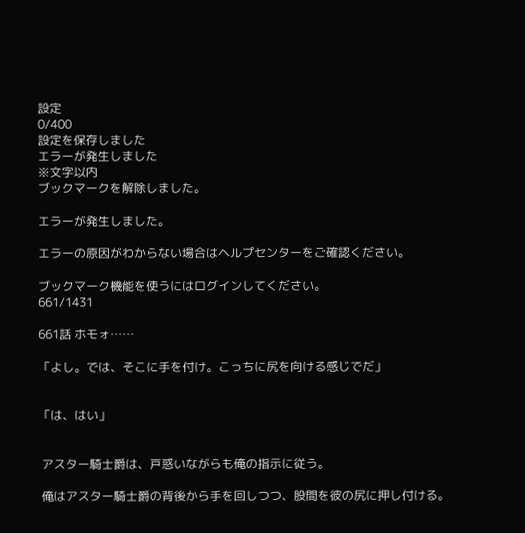設定
0/400
設定を保存しました
エラーが発生しました
※文字以内
ブックマークを解除しました。

エラーが発生しました。

エラーの原因がわからない場合はヘルプセンターをご確認ください。

ブックマーク機能を使うにはログインしてください。
661/1431

661話 ホモォ……

「よし。では、そこに手を付け。こっちに尻を向ける感じでだ」


「は、はい」


 アスター騎士爵は、戸惑いながらも俺の指示に従う。

 俺はアスター騎士爵の背後から手を回しつつ、股間を彼の尻に押し付ける。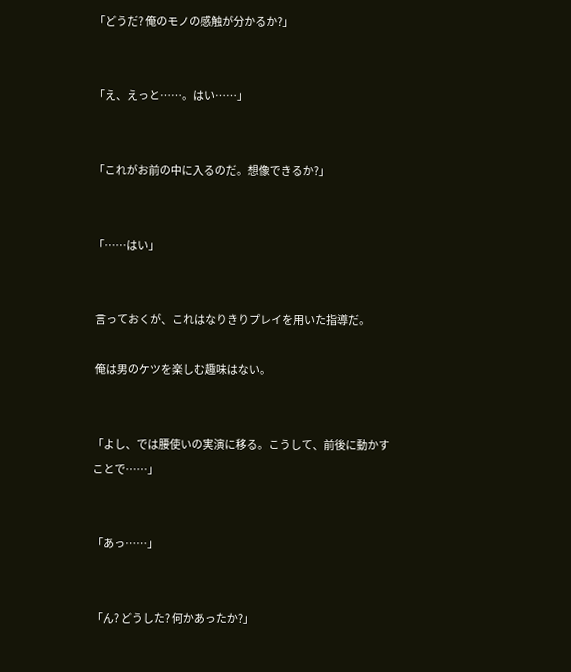「どうだ? 俺のモノの感触が分かるか?」


「え、えっと……。はい……」


「これがお前の中に入るのだ。想像できるか?」


「……はい」


 言っておくが、これはなりきりプレイを用いた指導だ。

 俺は男のケツを楽しむ趣味はない。


「よし、では腰使いの実演に移る。こうして、前後に動かすことで……」


「あっ……」


「ん? どうした? 何かあったか?」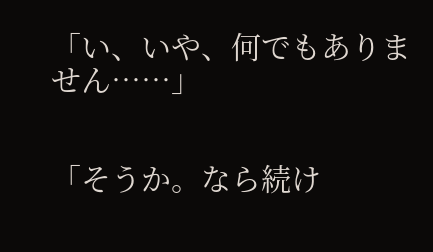「い、いや、何でもありません……」


「そうか。なら続け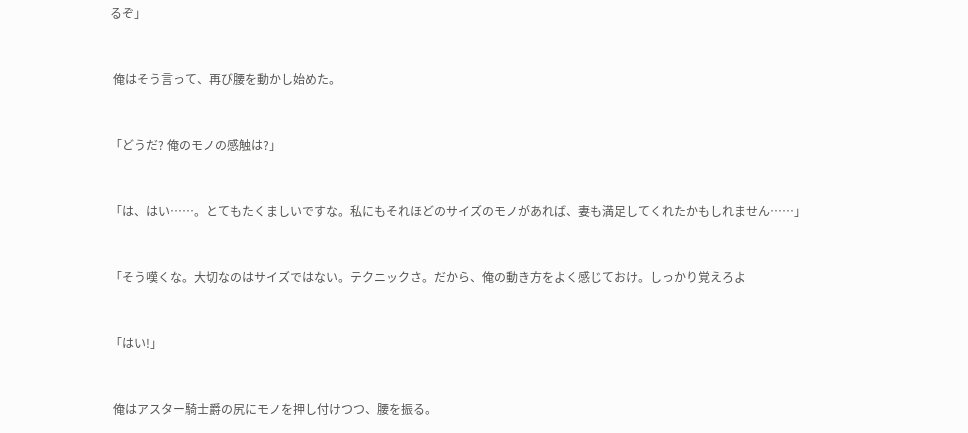るぞ」


 俺はそう言って、再び腰を動かし始めた。


「どうだ? 俺のモノの感触は?」


「は、はい……。とてもたくましいですな。私にもそれほどのサイズのモノがあれば、妻も満足してくれたかもしれません……」


「そう嘆くな。大切なのはサイズではない。テクニックさ。だから、俺の動き方をよく感じておけ。しっかり覚えろよ


「はい!」


 俺はアスター騎士爵の尻にモノを押し付けつつ、腰を振る。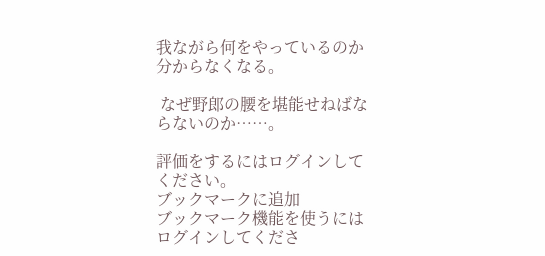我ながら何をやっているのか分からなくなる。

 なぜ野郎の腰を堪能せねばならないのか……。

評価をするにはログインしてください。
ブックマークに追加
ブックマーク機能を使うにはログインしてくださ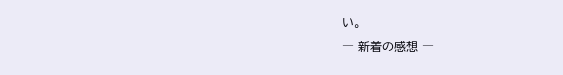い。
― 新着の感想 ―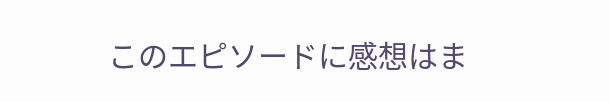このエピソードに感想はま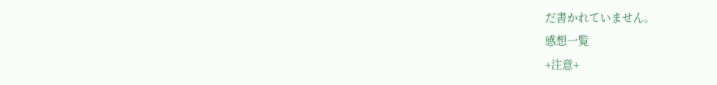だ書かれていません。
感想一覧
+注意+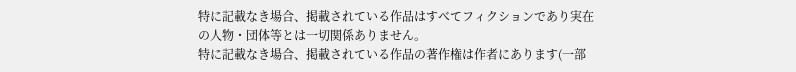特に記載なき場合、掲載されている作品はすべてフィクションであり実在の人物・団体等とは一切関係ありません。
特に記載なき場合、掲載されている作品の著作権は作者にあります(一部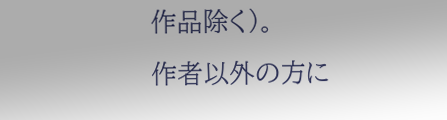作品除く)。
作者以外の方に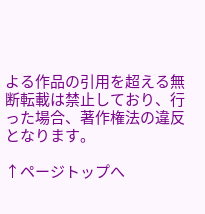よる作品の引用を超える無断転載は禁止しており、行った場合、著作権法の違反となります。

↑ページトップへ